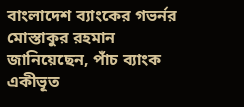বাংলাদেশ ব্যাংকের গভর্নর মোস্তাকুর রহমান জানিয়েছেন, পাঁচ ব্যাংক একীভূত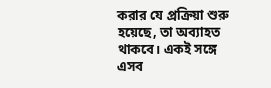করার যে প্রক্রিয়া শুরু হয়েছে, তা অব্যাহত থাকবে। একই সঙ্গে এসব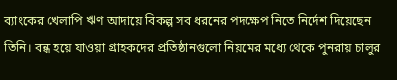ব্যাংকের খেলাপি ঋণ আদায়ে বিকল্প সব ধরনের পদক্ষেপ নিতে নির্দেশ দিয়েছেন তিনি। বন্ধ হয়ে যাওয়া গ্রাহকদের প্রতিষ্ঠানগুলো নিয়মের মধ্যে থেকে পুনরায় চালুর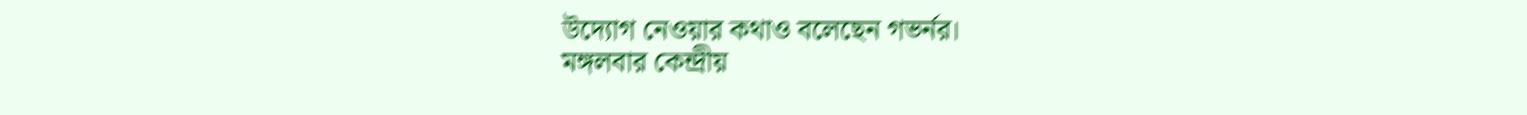উদ্যোগ নেওয়ার কথাও বলেছেন গভর্নর।
মঙ্গলবার কেন্দ্রীয়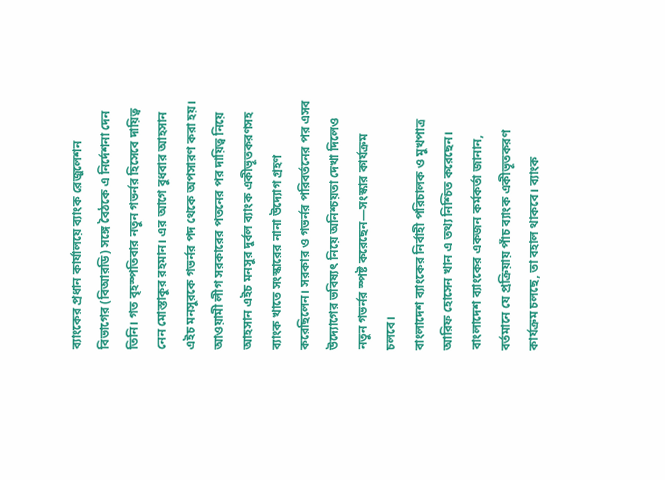ব্যাংকের প্রধান কার্যালয়ে ব্যাংক রেজুলেশন বিভাগের (বিআরডি) সঙ্গে বৈঠকে এ নির্দেশনা দেন তিনি। গত বৃহস্পতিবার নতুন গভর্নর হিসেবে দায়িত্ব নেন মোস্তাকুর রহমান। এর আগে বুধবার আহসান এইচ মনসুরকে গভর্নর পদ থেকে অপসারণ করা হয়। আওয়ামী লীগ সরকারের পতনের পর দায়িত্ব নিয়ে আহসান এইচ মনসুর দুর্বল ব্যাংক একীভূতকরণসহ ব্যাংক খাতে সংস্কারের নানা উদ্যোগ গ্রহণ করেছিলেন। সরকার ও গভর্নর পরিবর্তনের পর এসব উদ্যোগের ভবিষ্যৎ নিয়ে অনিশ্চয়তা দেখা দিলেও নতুন গভর্নর স্পষ্ট করেছেন—সংস্কার কার্যক্রম চলবে।
বাংলাদেশ ব্যাংকের নির্বাহী পরিচালক ও মুখপাত্র আরিফ হোসেন খান এ তথ্য নিশ্চিত করেছেন।
বাংলাদেশ ব্যাংকের একজন কর্মকর্তা জানান, বর্তমানে যে প্রক্রিয়ায় পাঁচ ব্যাংক একীভূতকরণ কার্যক্রম চলছে, তা বহাল থাকবে। ব্যাংক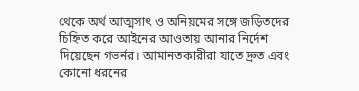থেকে অর্থ আত্মসাৎ ও অনিয়মের সঙ্গে জড়িতদের চিহ্নিত করে আইনের আওতায় আনার নির্দেশ দিয়েছেন গভর্নর। আমানতকারীরা যাতে দ্রুত এবং কোনো ধরনের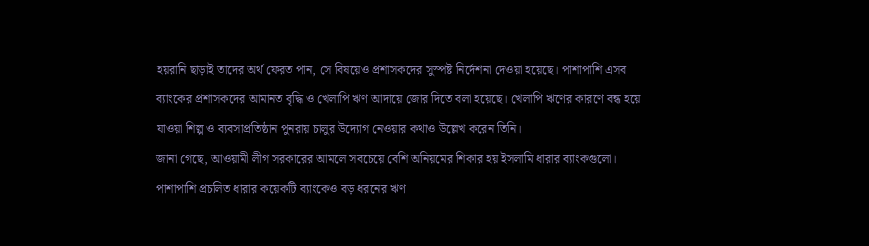হয়রানি ছাড়াই তাদের অর্থ ফেরত পান, সে বিষয়েও প্রশাসকদের সুস্পষ্ট নির্দেশনা দেওয়া হয়েছে। পাশাপাশি এসব ব্যাংকের প্রশাসকদের আমানত বৃদ্ধি ও খেলাপি ঋণ আদায়ে জোর দিতে বলা হয়েছে। খেলাপি ঋণের কারণে বন্ধ হয়ে যাওয়া শিল্প ও ব্যবসাপ্রতিষ্ঠান পুনরায় চালুর উদ্যোগ নেওয়ার কথাও উল্লেখ করেন তিনি।
জানা গেছে, আওয়ামী লীগ সরকারের আমলে সবচেয়ে বেশি অনিয়মের শিকার হয় ইসলামি ধারার ব্যাংকগুলো। পাশাপাশি প্রচলিত ধারার কয়েকটি ব্যাংকেও বড় ধরনের ঋণ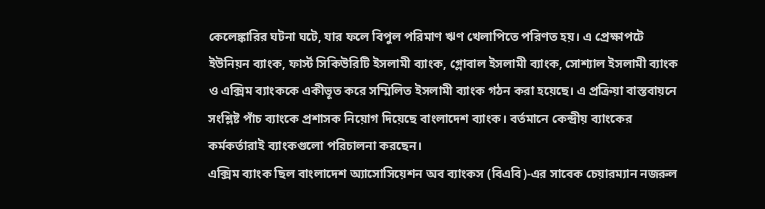কেলেঙ্কারির ঘটনা ঘটে, যার ফলে বিপুল পরিমাণ ঋণ খেলাপিতে পরিণত হয়। এ প্রেক্ষাপটে ইউনিয়ন ব্যাংক, ফার্স্ট সিকিউরিটি ইসলামী ব্যাংক, গ্লোবাল ইসলামী ব্যাংক, সোশ্যাল ইসলামী ব্যাংক ও এক্সিম ব্যাংককে একীভূত করে সম্মিলিত ইসলামী ব্যাংক গঠন করা হয়েছে। এ প্রক্রিয়া বাস্তবায়নে সংশ্লিষ্ট পাঁচ ব্যাংকে প্রশাসক নিয়োগ দিয়েছে বাংলাদেশ ব্যাংক। বর্তমানে কেন্দ্রীয় ব্যাংকের কর্মকর্তারাই ব্যাংকগুলো পরিচালনা করছেন।
এক্সিম ব্যাংক ছিল বাংলাদেশ অ্যাসোসিয়েশন অব ব্যাংকস (বিএবি)-এর সাবেক চেয়ারম্যান নজরুল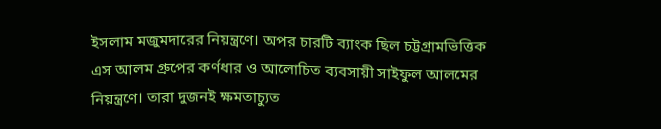ইসলাম মজুমদারের নিয়ন্ত্রণে। অপর চারটি ব্যাংক ছিল চট্টগ্রামভিত্তিক এস আলম গ্রুপের কর্ণধার ও আলোচিত ব্যবসায়ী সাইফুল আলমের নিয়ন্ত্রণে। তারা দুজনই ক্ষমতাচ্যুত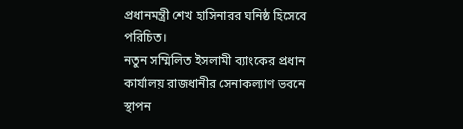প্রধানমন্ত্রী শেখ হাসিনারর ঘনিষ্ঠ হিসেবে পরিচিত।
নতুন সম্মিলিত ইসলামী ব্যাংকের প্রধান কার্যালয় রাজধানীর সেনাকল্যাণ ভবনে স্থাপন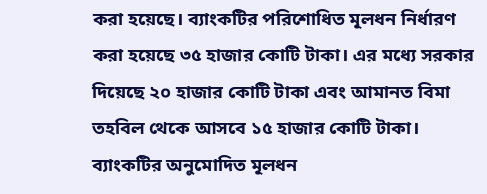করা হয়েছে। ব্যাংকটির পরিশোধিত মূলধন নির্ধারণ করা হয়েছে ৩৫ হাজার কোটি টাকা। এর মধ্যে সরকার দিয়েছে ২০ হাজার কোটি টাকা এবং আমানত বিমা তহবিল থেকে আসবে ১৫ হাজার কোটি টাকা। ব্যাংকটির অনুমোদিত মূলধন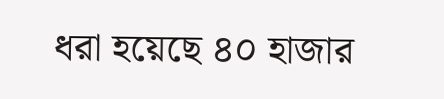ধরা হয়েছে ৪০ হাজার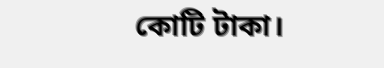কোটি টাকা।